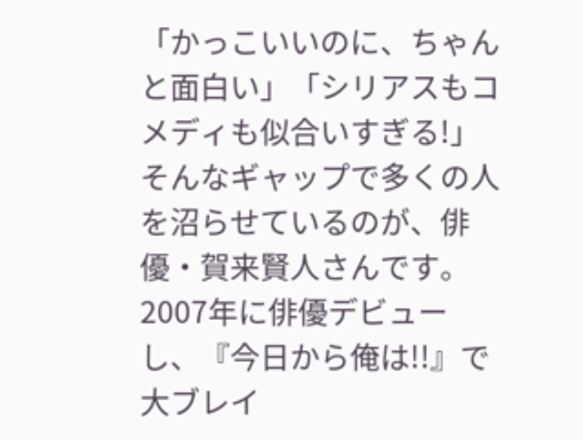「かっこいいのに、ちゃんと面白い」「シリアスもコメディも似合いすぎる!」そんなギャップで多くの人を沼らせているのが、俳優・賀来賢人さんです。
2007年に俳優デビューし、『今日から俺は!!』で大ブレイ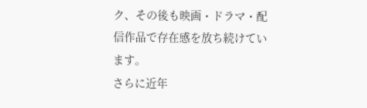ク、その後も映画・ドラマ・配信作品で存在感を放ち続けています。
さらに近年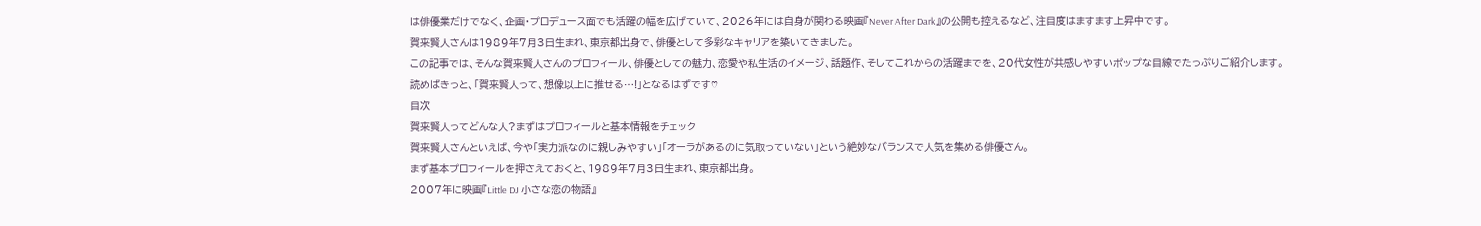は俳優業だけでなく、企画・プロデュース面でも活躍の幅を広げていて、2026年には自身が関わる映画『Never After Dark』の公開も控えるなど、注目度はますます上昇中です。
賀来賢人さんは1989年7月3日生まれ、東京都出身で、俳優として多彩なキャリアを築いてきました。
この記事では、そんな賀来賢人さんのプロフィール、俳優としての魅力、恋愛や私生活のイメージ、話題作、そしてこれからの活躍までを、20代女性が共感しやすいポップな目線でたっぷりご紹介します。
読めばきっと、「賀来賢人って、想像以上に推せる…!」となるはずです♡
目次
賀来賢人ってどんな人?まずはプロフィールと基本情報をチェック
賀来賢人さんといえば、今や「実力派なのに親しみやすい」「オーラがあるのに気取っていない」という絶妙なバランスで人気を集める俳優さん。
まず基本プロフィールを押さえておくと、1989年7月3日生まれ、東京都出身。
2007年に映画『Little DJ 小さな恋の物語』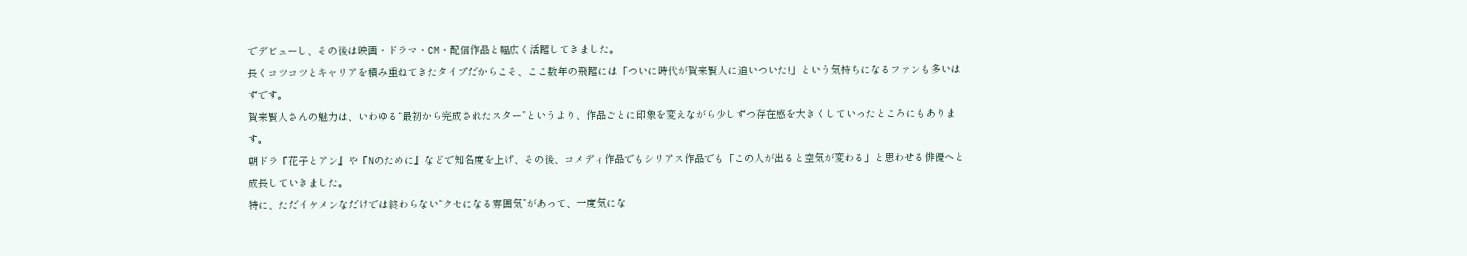でデビューし、その後は映画・ドラマ・CM・配信作品と幅広く活躍してきました。
長くコツコツとキャリアを積み重ねてきたタイプだからこそ、ここ数年の飛躍には「ついに時代が賀来賢人に追いついた!」という気持ちになるファンも多いはずです。
賀来賢人さんの魅力は、いわゆる“最初から完成されたスター”というより、作品ごとに印象を変えながら少しずつ存在感を大きくしていったところにもあります。
朝ドラ『花子とアン』や『Nのために』などで知名度を上げ、その後、コメディ作品でもシリアス作品でも「この人が出ると空気が変わる」と思わせる俳優へと成長していきました。
特に、ただイケメンなだけでは終わらない“クセになる雰囲気”があって、一度気にな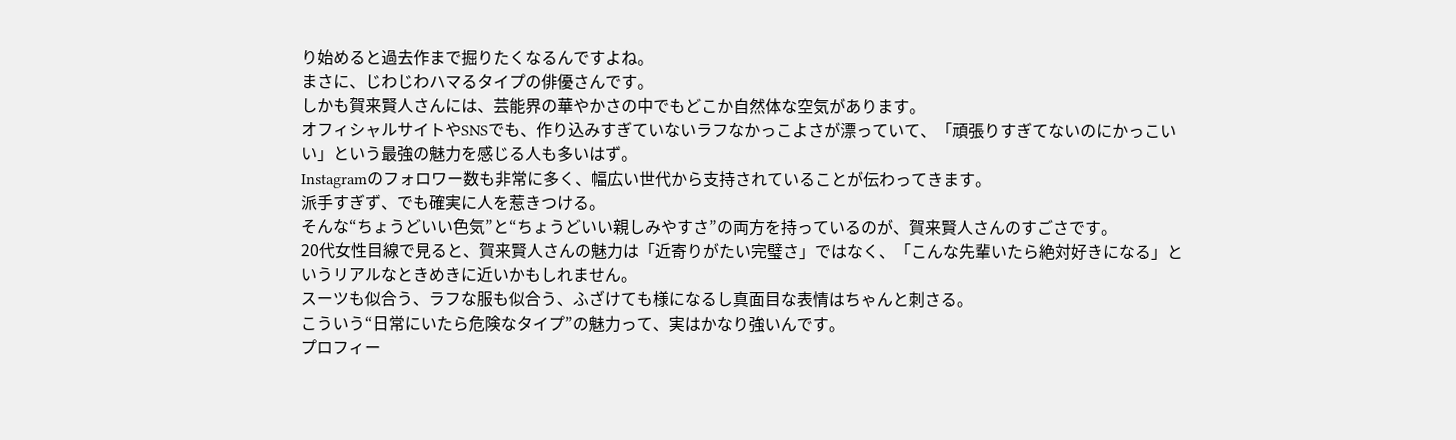り始めると過去作まで掘りたくなるんですよね。
まさに、じわじわハマるタイプの俳優さんです。
しかも賀来賢人さんには、芸能界の華やかさの中でもどこか自然体な空気があります。
オフィシャルサイトやSNSでも、作り込みすぎていないラフなかっこよさが漂っていて、「頑張りすぎてないのにかっこいい」という最強の魅力を感じる人も多いはず。
Instagramのフォロワー数も非常に多く、幅広い世代から支持されていることが伝わってきます。
派手すぎず、でも確実に人を惹きつける。
そんな“ちょうどいい色気”と“ちょうどいい親しみやすさ”の両方を持っているのが、賀来賢人さんのすごさです。
20代女性目線で見ると、賀来賢人さんの魅力は「近寄りがたい完璧さ」ではなく、「こんな先輩いたら絶対好きになる」というリアルなときめきに近いかもしれません。
スーツも似合う、ラフな服も似合う、ふざけても様になるし真面目な表情はちゃんと刺さる。
こういう“日常にいたら危険なタイプ”の魅力って、実はかなり強いんです。
プロフィー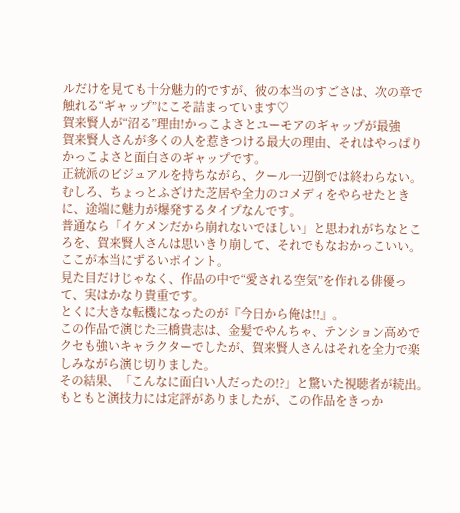ルだけを見ても十分魅力的ですが、彼の本当のすごさは、次の章で触れる“ギャップ”にこそ詰まっています♡
賀来賢人が“沼る”理由!かっこよさとユーモアのギャップが最強
賀来賢人さんが多くの人を惹きつける最大の理由、それはやっぱりかっこよさと面白さのギャップです。
正統派のビジュアルを持ちながら、クール一辺倒では終わらない。
むしろ、ちょっとふざけた芝居や全力のコメディをやらせたときに、途端に魅力が爆発するタイプなんです。
普通なら「イケメンだから崩れないでほしい」と思われがちなところを、賀来賢人さんは思いきり崩して、それでもなおかっこいい。
ここが本当にずるいポイント。
見た目だけじゃなく、作品の中で“愛される空気”を作れる俳優って、実はかなり貴重です。
とくに大きな転機になったのが『今日から俺は!!』。
この作品で演じた三橋貴志は、金髪でやんちゃ、テンション高めでクセも強いキャラクターでしたが、賀来賢人さんはそれを全力で楽しみながら演じ切りました。
その結果、「こんなに面白い人だったの!?」と驚いた視聴者が続出。
もともと演技力には定評がありましたが、この作品をきっか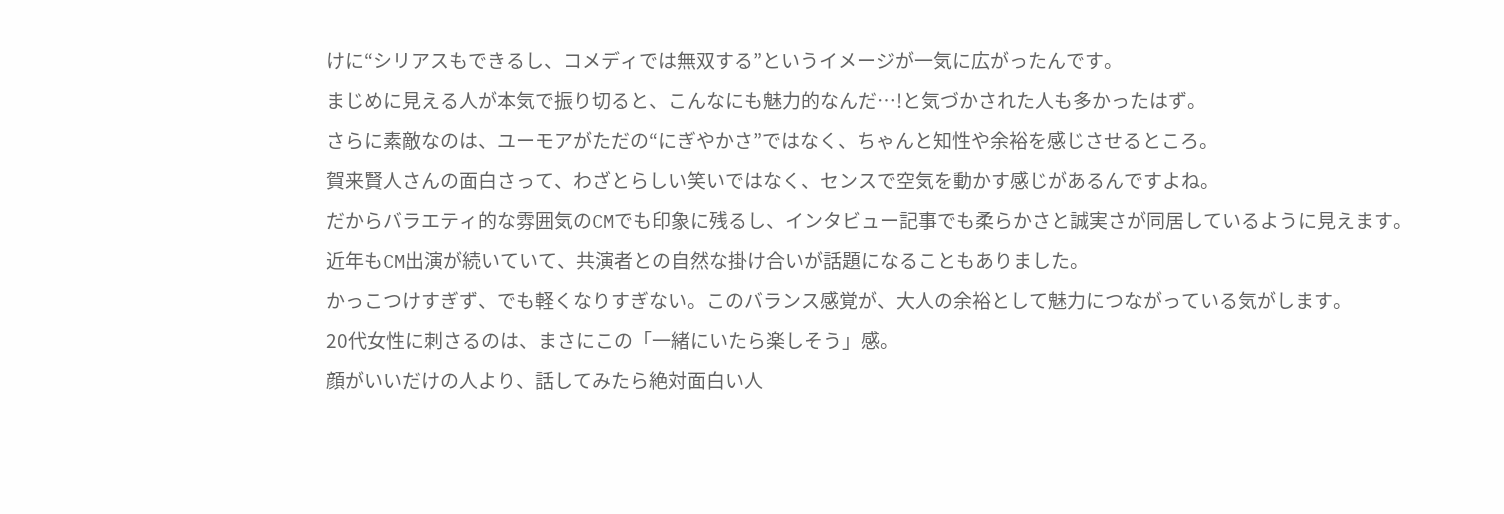けに“シリアスもできるし、コメディでは無双する”というイメージが一気に広がったんです。
まじめに見える人が本気で振り切ると、こんなにも魅力的なんだ…!と気づかされた人も多かったはず。
さらに素敵なのは、ユーモアがただの“にぎやかさ”ではなく、ちゃんと知性や余裕を感じさせるところ。
賀来賢人さんの面白さって、わざとらしい笑いではなく、センスで空気を動かす感じがあるんですよね。
だからバラエティ的な雰囲気のCMでも印象に残るし、インタビュー記事でも柔らかさと誠実さが同居しているように見えます。
近年もCM出演が続いていて、共演者との自然な掛け合いが話題になることもありました。
かっこつけすぎず、でも軽くなりすぎない。このバランス感覚が、大人の余裕として魅力につながっている気がします。
20代女性に刺さるのは、まさにこの「一緒にいたら楽しそう」感。
顔がいいだけの人より、話してみたら絶対面白い人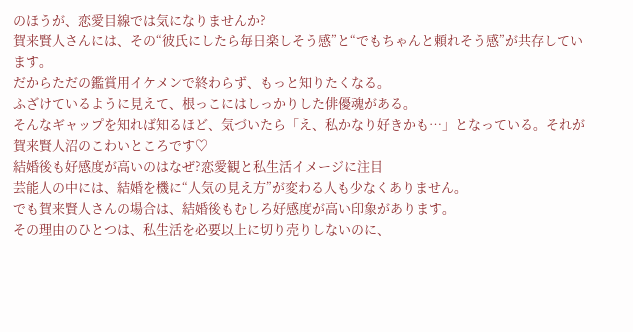のほうが、恋愛目線では気になりませんか?
賀来賢人さんには、その“彼氏にしたら毎日楽しそう感”と“でもちゃんと頼れそう感”が共存しています。
だからただの鑑賞用イケメンで終わらず、もっと知りたくなる。
ふざけているように見えて、根っこにはしっかりした俳優魂がある。
そんなギャップを知れば知るほど、気づいたら「え、私かなり好きかも…」となっている。それが賀来賢人沼のこわいところです♡
結婚後も好感度が高いのはなぜ?恋愛観と私生活イメージに注目
芸能人の中には、結婚を機に“人気の見え方”が変わる人も少なくありません。
でも賀来賢人さんの場合は、結婚後もむしろ好感度が高い印象があります。
その理由のひとつは、私生活を必要以上に切り売りしないのに、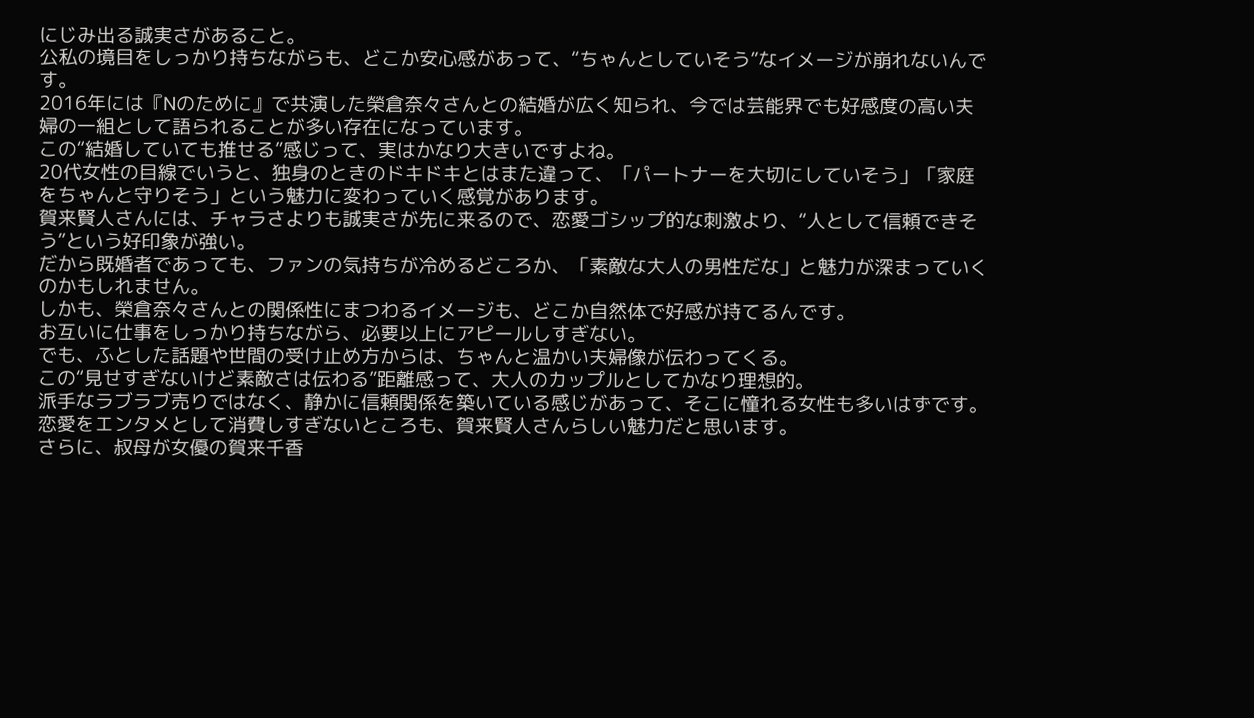にじみ出る誠実さがあること。
公私の境目をしっかり持ちながらも、どこか安心感があって、“ちゃんとしていそう”なイメージが崩れないんです。
2016年には『Nのために』で共演した榮倉奈々さんとの結婚が広く知られ、今では芸能界でも好感度の高い夫婦の一組として語られることが多い存在になっています。
この“結婚していても推せる”感じって、実はかなり大きいですよね。
20代女性の目線でいうと、独身のときのドキドキとはまた違って、「パートナーを大切にしていそう」「家庭をちゃんと守りそう」という魅力に変わっていく感覚があります。
賀来賢人さんには、チャラさよりも誠実さが先に来るので、恋愛ゴシップ的な刺激より、“人として信頼できそう”という好印象が強い。
だから既婚者であっても、ファンの気持ちが冷めるどころか、「素敵な大人の男性だな」と魅力が深まっていくのかもしれません。
しかも、榮倉奈々さんとの関係性にまつわるイメージも、どこか自然体で好感が持てるんです。
お互いに仕事をしっかり持ちながら、必要以上にアピールしすぎない。
でも、ふとした話題や世間の受け止め方からは、ちゃんと温かい夫婦像が伝わってくる。
この“見せすぎないけど素敵さは伝わる”距離感って、大人のカップルとしてかなり理想的。
派手なラブラブ売りではなく、静かに信頼関係を築いている感じがあって、そこに憧れる女性も多いはずです。
恋愛をエンタメとして消費しすぎないところも、賀来賢人さんらしい魅力だと思います。
さらに、叔母が女優の賀来千香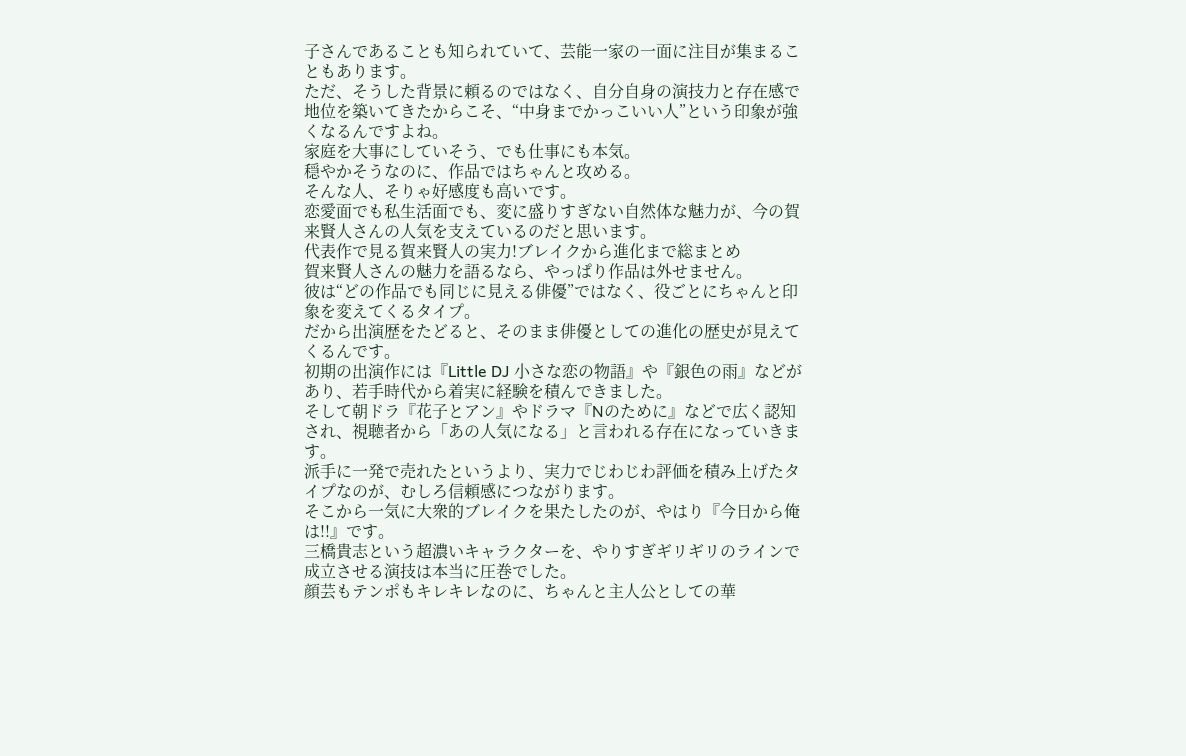子さんであることも知られていて、芸能一家の一面に注目が集まることもあります。
ただ、そうした背景に頼るのではなく、自分自身の演技力と存在感で地位を築いてきたからこそ、“中身までかっこいい人”という印象が強くなるんですよね。
家庭を大事にしていそう、でも仕事にも本気。
穏やかそうなのに、作品ではちゃんと攻める。
そんな人、そりゃ好感度も高いです。
恋愛面でも私生活面でも、変に盛りすぎない自然体な魅力が、今の賀来賢人さんの人気を支えているのだと思います。
代表作で見る賀来賢人の実力!ブレイクから進化まで総まとめ
賀来賢人さんの魅力を語るなら、やっぱり作品は外せません。
彼は“どの作品でも同じに見える俳優”ではなく、役ごとにちゃんと印象を変えてくるタイプ。
だから出演歴をたどると、そのまま俳優としての進化の歴史が見えてくるんです。
初期の出演作には『Little DJ 小さな恋の物語』や『銀色の雨』などがあり、若手時代から着実に経験を積んできました。
そして朝ドラ『花子とアン』やドラマ『Nのために』などで広く認知され、視聴者から「あの人気になる」と言われる存在になっていきます。
派手に一発で売れたというより、実力でじわじわ評価を積み上げたタイプなのが、むしろ信頼感につながります。
そこから一気に大衆的ブレイクを果たしたのが、やはり『今日から俺は!!』です。
三橋貴志という超濃いキャラクターを、やりすぎギリギリのラインで成立させる演技は本当に圧巻でした。
顔芸もテンポもキレキレなのに、ちゃんと主人公としての華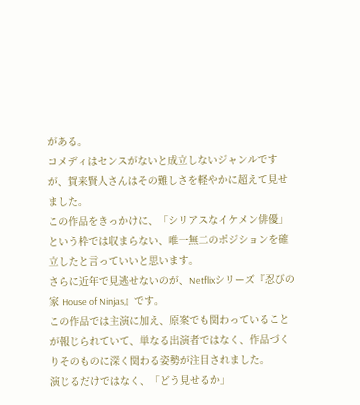がある。
コメディはセンスがないと成立しないジャンルですが、賀来賢人さんはその難しさを軽やかに超えて見せました。
この作品をきっかけに、「シリアスなイケメン俳優」という枠では収まらない、唯一無二のポジションを確立したと言っていいと思います。
さらに近年で見逃せないのが、Netflixシリーズ『忍びの家 House of Ninjas』です。
この作品では主演に加え、原案でも関わっていることが報じられていて、単なる出演者ではなく、作品づくりそのものに深く関わる姿勢が注目されました。
演じるだけではなく、「どう見せるか」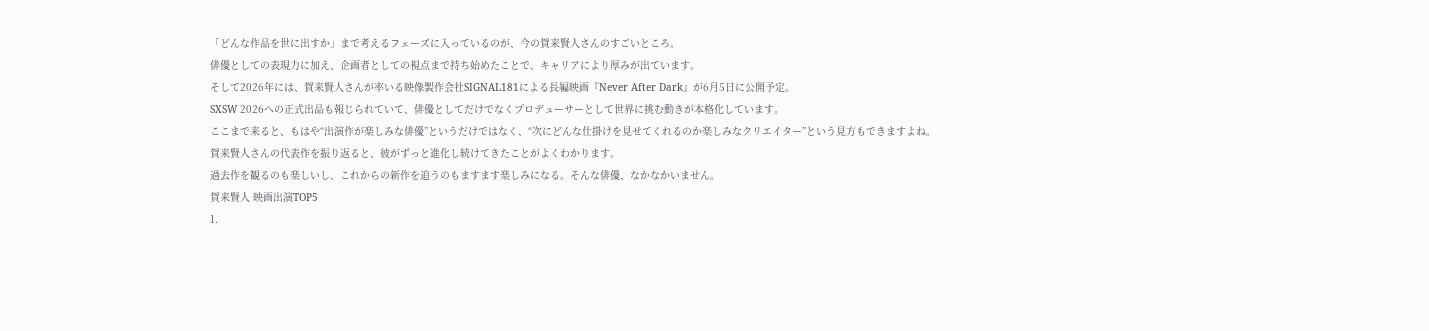「どんな作品を世に出すか」まで考えるフェーズに入っているのが、今の賀来賢人さんのすごいところ。
俳優としての表現力に加え、企画者としての視点まで持ち始めたことで、キャリアにより厚みが出ています。
そして2026年には、賀来賢人さんが率いる映像製作会社SIGNAL181による長編映画『Never After Dark』が6月5日に公開予定。
SXSW 2026への正式出品も報じられていて、俳優としてだけでなくプロデューサーとして世界に挑む動きが本格化しています。
ここまで来ると、もはや“出演作が楽しみな俳優”というだけではなく、“次にどんな仕掛けを見せてくれるのか楽しみなクリエイター”という見方もできますよね。
賀来賢人さんの代表作を振り返ると、彼がずっと進化し続けてきたことがよくわかります。
過去作を観るのも楽しいし、これからの新作を追うのもますます楽しみになる。そんな俳優、なかなかいません。
賀来賢人 映画出演TOP5
1.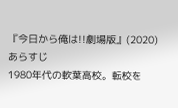『今日から俺は!!劇場版』(2020)
あらすじ
1980年代の軟葉高校。転校を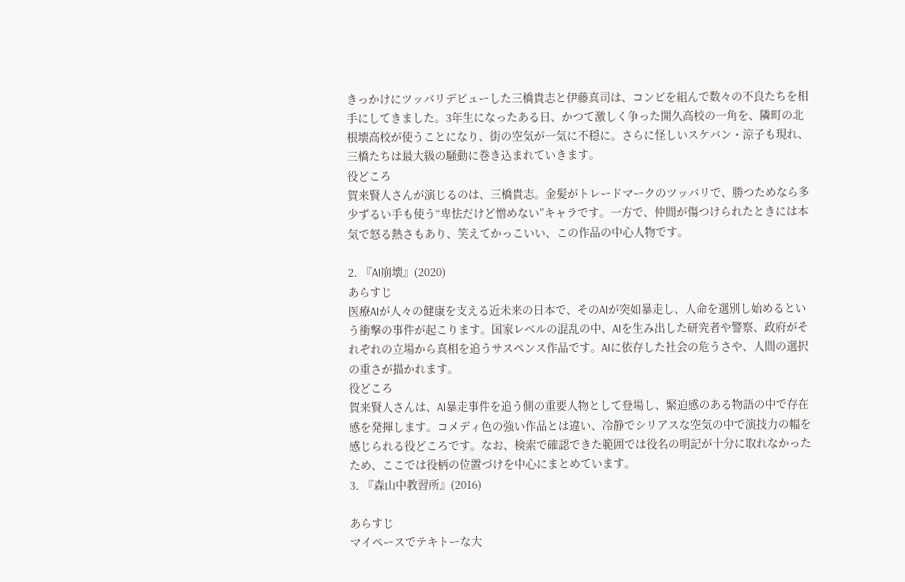きっかけにツッパリデビューした三橋貴志と伊藤真司は、コンビを組んで数々の不良たちを相手にしてきました。3年生になったある日、かつて激しく争った開久高校の一角を、隣町の北根壊高校が使うことになり、街の空気が一気に不穏に。さらに怪しいスケバン・涼子も現れ、三橋たちは最大級の騒動に巻き込まれていきます。
役どころ
賀来賢人さんが演じるのは、三橋貴志。金髪がトレードマークのツッパリで、勝つためなら多少ずるい手も使う“卑怯だけど憎めない”キャラです。一方で、仲間が傷つけられたときには本気で怒る熱さもあり、笑えてかっこいい、この作品の中心人物です。

2. 『AI崩壊』(2020)
あらすじ
医療AIが人々の健康を支える近未来の日本で、そのAIが突如暴走し、人命を選別し始めるという衝撃の事件が起こります。国家レベルの混乱の中、AIを生み出した研究者や警察、政府がそれぞれの立場から真相を追うサスペンス作品です。AIに依存した社会の危うさや、人間の選択の重さが描かれます。
役どころ
賀来賢人さんは、AI暴走事件を追う側の重要人物として登場し、緊迫感のある物語の中で存在感を発揮します。コメディ色の強い作品とは違い、冷静でシリアスな空気の中で演技力の幅を感じられる役どころです。なお、検索で確認できた範囲では役名の明記が十分に取れなかったため、ここでは役柄の位置づけを中心にまとめています。
3. 『森山中教習所』(2016)

あらすじ
マイペースでテキトーな大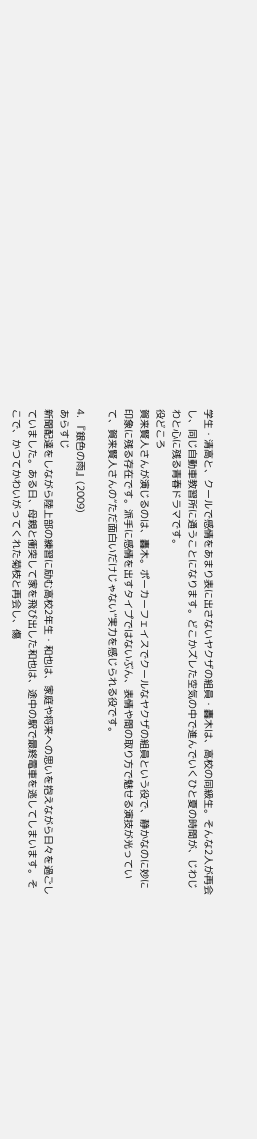学生・清高と、クールで感情をあまり表に出さないヤクザの組員・轟木は、高校の同級生。そんな2人が再会し、同じ自動車教習所に通うことになります。どこかズレた空気の中で進んでいくひと夏の時間が、じわじわと心に残る青春ドラマです。
役どころ
賀来賢人さんが演じるのは、轟木。ポーカーフェイスでクールなヤクザの組員という役で、静かなのに妙に印象に残る存在です。派手に感情を出すタイプではないぶん、表情や間の取り方で魅せる演技が光っていて、賀来賢人さんの“ただ面白いだけじゃない”実力を感じられる役です。

4. 『銀色の雨』(2009)
あらすじ
新聞配達をしながら陸上部の練習に励む高校2年生・和也は、家庭や将来への思いを抱えながら日々を過ごしていました。ある日、母親と衝突して家を飛び出した和也は、途中の駅で最終電車を逃してしまいます。そこで、かつてかわいがってくれた菊枝と再会し、傷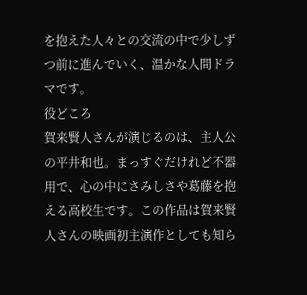を抱えた人々との交流の中で少しずつ前に進んでいく、温かな人間ドラマです。
役どころ
賀来賢人さんが演じるのは、主人公の平井和也。まっすぐだけれど不器用で、心の中にさみしさや葛藤を抱える高校生です。この作品は賀来賢人さんの映画初主演作としても知ら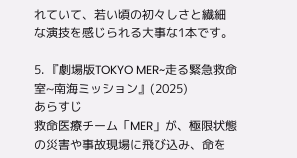れていて、若い頃の初々しさと繊細な演技を感じられる大事な1本です。

5. 『劇場版TOKYO MER~走る緊急救命室~南海ミッション』(2025)
あらすじ
救命医療チーム「MER」が、極限状態の災害や事故現場に飛び込み、命を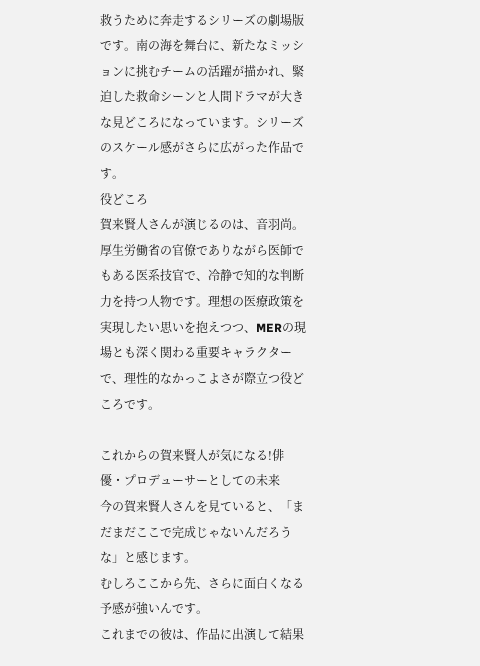救うために奔走するシリーズの劇場版です。南の海を舞台に、新たなミッションに挑むチームの活躍が描かれ、緊迫した救命シーンと人間ドラマが大きな見どころになっています。シリーズのスケール感がさらに広がった作品です。
役どころ
賀来賢人さんが演じるのは、音羽尚。厚生労働省の官僚でありながら医師でもある医系技官で、冷静で知的な判断力を持つ人物です。理想の医療政策を実現したい思いを抱えつつ、MERの現場とも深く関わる重要キャラクターで、理性的なかっこよさが際立つ役どころです。

これからの賀来賢人が気になる!俳優・プロデューサーとしての未来
今の賀来賢人さんを見ていると、「まだまだここで完成じゃないんだろうな」と感じます。
むしろここから先、さらに面白くなる予感が強いんです。
これまでの彼は、作品に出演して結果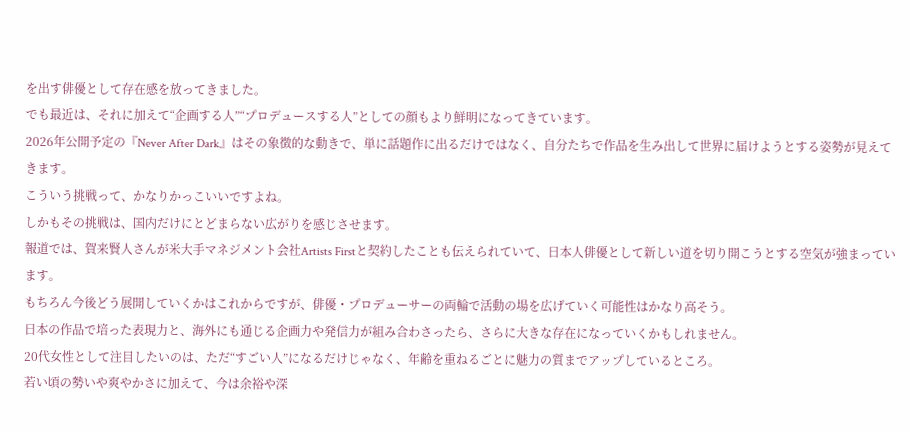を出す俳優として存在感を放ってきました。
でも最近は、それに加えて“企画する人”“プロデュースする人”としての顔もより鮮明になってきています。
2026年公開予定の『Never After Dark』はその象徴的な動きで、単に話題作に出るだけではなく、自分たちで作品を生み出して世界に届けようとする姿勢が見えてきます。
こういう挑戦って、かなりかっこいいですよね。
しかもその挑戦は、国内だけにとどまらない広がりを感じさせます。
報道では、賀来賢人さんが米大手マネジメント会社Artists Firstと契約したことも伝えられていて、日本人俳優として新しい道を切り開こうとする空気が強まっています。
もちろん今後どう展開していくかはこれからですが、俳優・プロデューサーの両輪で活動の場を広げていく可能性はかなり高そう。
日本の作品で培った表現力と、海外にも通じる企画力や発信力が組み合わさったら、さらに大きな存在になっていくかもしれません。
20代女性として注目したいのは、ただ“すごい人”になるだけじゃなく、年齢を重ねるごとに魅力の質までアップしているところ。
若い頃の勢いや爽やかさに加えて、今は余裕や深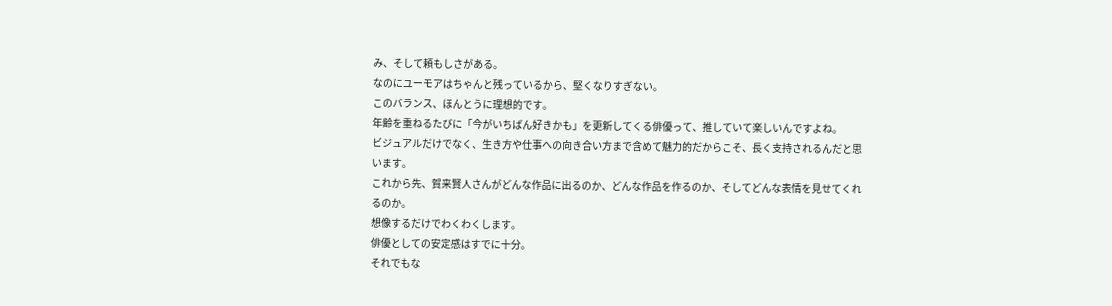み、そして頼もしさがある。
なのにユーモアはちゃんと残っているから、堅くなりすぎない。
このバランス、ほんとうに理想的です。
年齢を重ねるたびに「今がいちばん好きかも」を更新してくる俳優って、推していて楽しいんですよね。
ビジュアルだけでなく、生き方や仕事への向き合い方まで含めて魅力的だからこそ、長く支持されるんだと思います。
これから先、賀来賢人さんがどんな作品に出るのか、どんな作品を作るのか、そしてどんな表情を見せてくれるのか。
想像するだけでわくわくします。
俳優としての安定感はすでに十分。
それでもな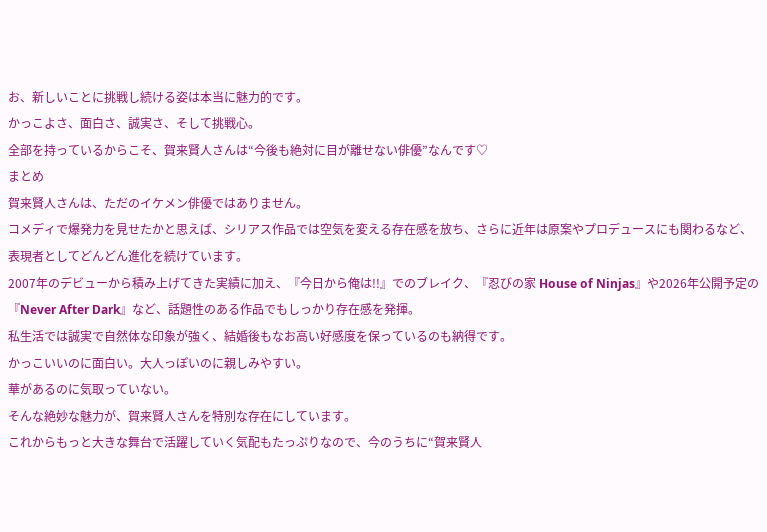お、新しいことに挑戦し続ける姿は本当に魅力的です。
かっこよさ、面白さ、誠実さ、そして挑戦心。
全部を持っているからこそ、賀来賢人さんは“今後も絶対に目が離せない俳優”なんです♡
まとめ
賀来賢人さんは、ただのイケメン俳優ではありません。
コメディで爆発力を見せたかと思えば、シリアス作品では空気を変える存在感を放ち、さらに近年は原案やプロデュースにも関わるなど、表現者としてどんどん進化を続けています。
2007年のデビューから積み上げてきた実績に加え、『今日から俺は!!』でのブレイク、『忍びの家 House of Ninjas』や2026年公開予定の『Never After Dark』など、話題性のある作品でもしっかり存在感を発揮。
私生活では誠実で自然体な印象が強く、結婚後もなお高い好感度を保っているのも納得です。
かっこいいのに面白い。大人っぽいのに親しみやすい。
華があるのに気取っていない。
そんな絶妙な魅力が、賀来賢人さんを特別な存在にしています。
これからもっと大きな舞台で活躍していく気配もたっぷりなので、今のうちに“賀来賢人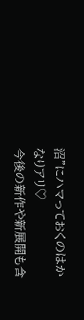沼”にハマっておくのはかなりアリ♡
今後の新作や新展開も含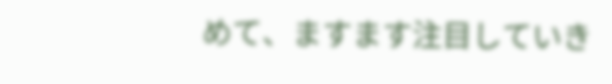めて、ますます注目していき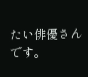たい俳優さんです。